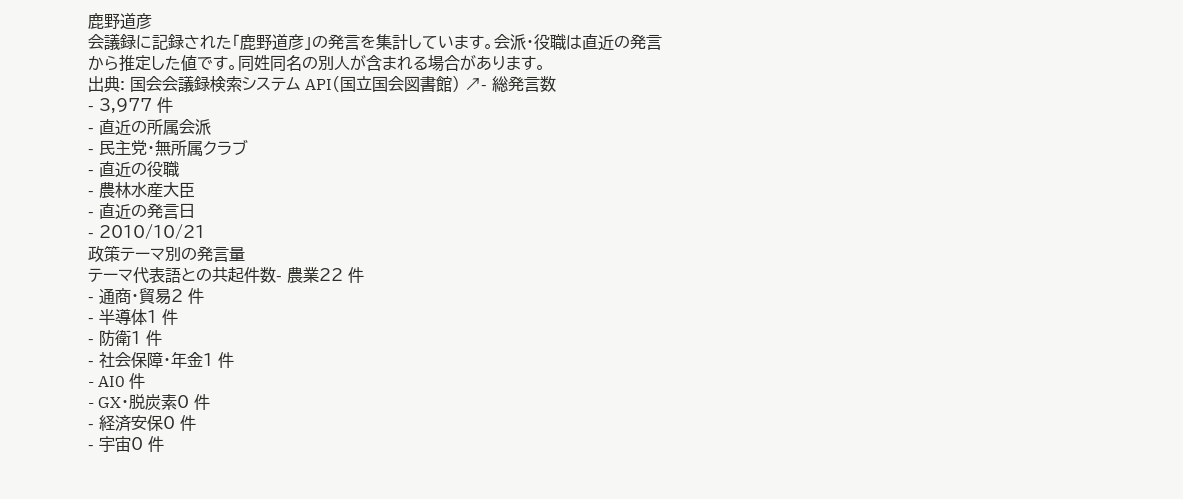鹿野道彦
会議録に記録された「鹿野道彦」の発言を集計しています。会派・役職は直近の発言から推定した値です。同姓同名の別人が含まれる場合があります。
出典: 国会会議録検索システム API(国立国会図書館) ↗- 総発言数
- 3,977 件
- 直近の所属会派
- 民主党・無所属クラブ
- 直近の役職
- 農林水産大臣
- 直近の発言日
- 2010/10/21
政策テーマ別の発言量
テーマ代表語との共起件数- 農業22 件
- 通商・貿易2 件
- 半導体1 件
- 防衛1 件
- 社会保障・年金1 件
- AI0 件
- GX・脱炭素0 件
- 経済安保0 件
- 宇宙0 件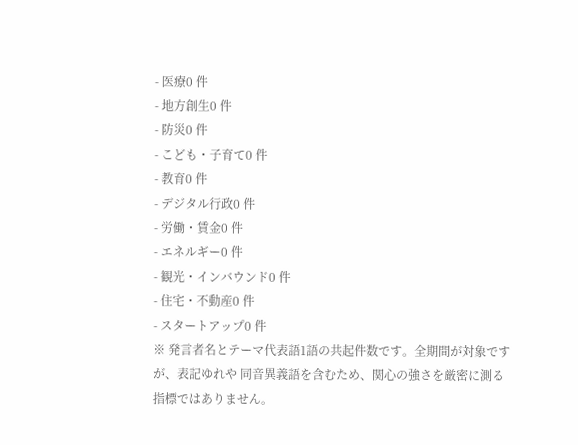- 医療0 件
- 地方創生0 件
- 防災0 件
- こども・子育て0 件
- 教育0 件
- デジタル行政0 件
- 労働・賃金0 件
- エネルギー0 件
- 観光・インバウンド0 件
- 住宅・不動産0 件
- スタートアップ0 件
※ 発言者名とテーマ代表語1語の共起件数です。全期間が対象ですが、表記ゆれや 同音異義語を含むため、関心の強さを厳密に測る指標ではありません。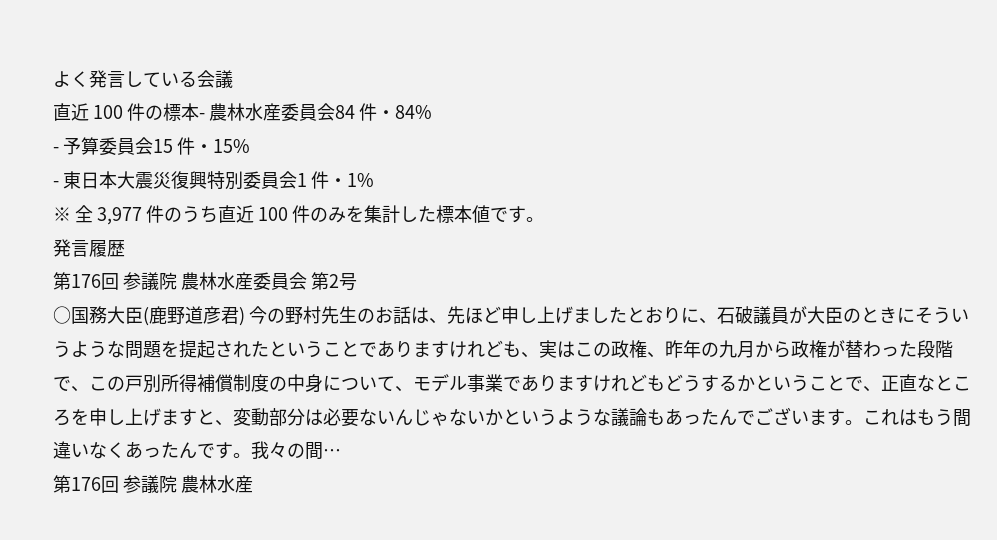よく発言している会議
直近 100 件の標本- 農林水産委員会84 件・84%
- 予算委員会15 件・15%
- 東日本大震災復興特別委員会1 件・1%
※ 全 3,977 件のうち直近 100 件のみを集計した標本値です。
発言履歴
第176回 参議院 農林水産委員会 第2号
○国務大臣(鹿野道彦君) 今の野村先生のお話は、先ほど申し上げましたとおりに、石破議員が大臣のときにそういうような問題を提起されたということでありますけれども、実はこの政権、昨年の九月から政権が替わった段階で、この戸別所得補償制度の中身について、モデル事業でありますけれどもどうするかということで、正直なところを申し上げますと、変動部分は必要ないんじゃないかというような議論もあったんでございます。これはもう間違いなくあったんです。我々の間…
第176回 参議院 農林水産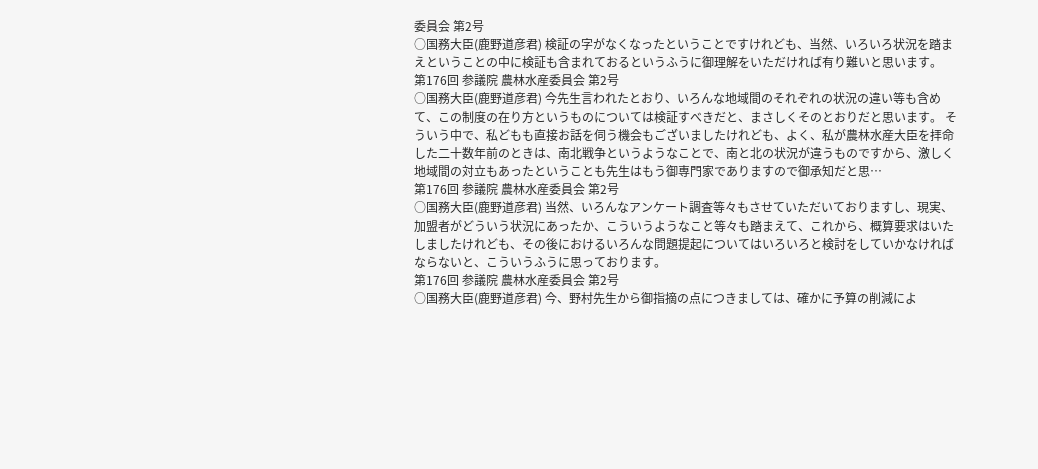委員会 第2号
○国務大臣(鹿野道彦君) 検証の字がなくなったということですけれども、当然、いろいろ状況を踏まえということの中に検証も含まれておるというふうに御理解をいただければ有り難いと思います。
第176回 参議院 農林水産委員会 第2号
○国務大臣(鹿野道彦君) 今先生言われたとおり、いろんな地域間のそれぞれの状況の違い等も含めて、この制度の在り方というものについては検証すべきだと、まさしくそのとおりだと思います。 そういう中で、私どもも直接お話を伺う機会もございましたけれども、よく、私が農林水産大臣を拝命した二十数年前のときは、南北戦争というようなことで、南と北の状況が違うものですから、激しく地域間の対立もあったということも先生はもう御専門家でありますので御承知だと思…
第176回 参議院 農林水産委員会 第2号
○国務大臣(鹿野道彦君) 当然、いろんなアンケート調査等々もさせていただいておりますし、現実、加盟者がどういう状況にあったか、こういうようなこと等々も踏まえて、これから、概算要求はいたしましたけれども、その後におけるいろんな問題提起についてはいろいろと検討をしていかなければならないと、こういうふうに思っております。
第176回 参議院 農林水産委員会 第2号
○国務大臣(鹿野道彦君) 今、野村先生から御指摘の点につきましては、確かに予算の削減によ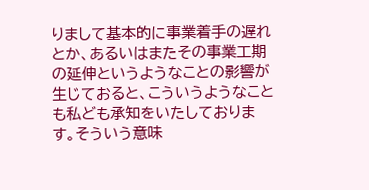りまして基本的に事業着手の遅れとか、あるいはまたその事業工期の延伸というようなことの影響が生じておると、こういうようなことも私ども承知をいたしております。そういう意味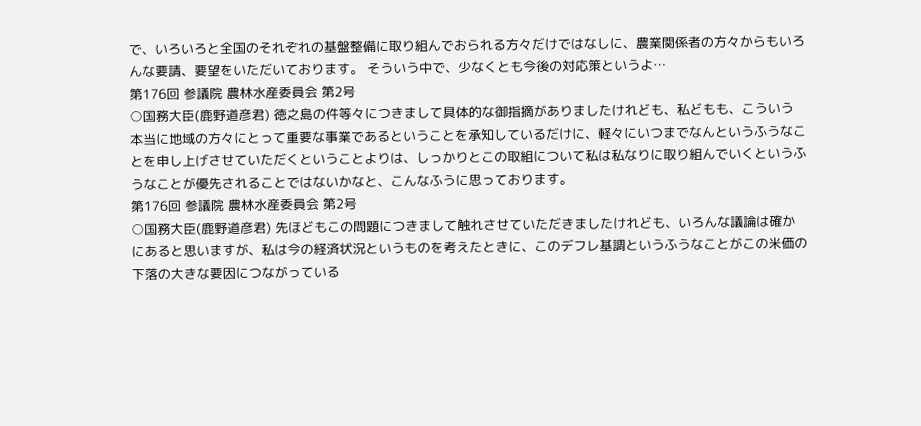で、いろいろと全国のそれぞれの基盤整備に取り組んでおられる方々だけではなしに、農業関係者の方々からもいろんな要請、要望をいただいております。 そういう中で、少なくとも今後の対応策というよ…
第176回 参議院 農林水産委員会 第2号
○国務大臣(鹿野道彦君) 徳之島の件等々につきまして具体的な御指摘がありましたけれども、私どもも、こういう本当に地域の方々にとって重要な事業であるということを承知しているだけに、軽々にいつまでなんというふうなことを申し上げさせていただくということよりは、しっかりとこの取組について私は私なりに取り組んでいくというふうなことが優先されることではないかなと、こんなふうに思っております。
第176回 参議院 農林水産委員会 第2号
○国務大臣(鹿野道彦君) 先ほどもこの問題につきまして触れさせていただきましたけれども、いろんな議論は確かにあると思いますが、私は今の経済状況というものを考えたときに、このデフレ基調というふうなことがこの米価の下落の大きな要因につながっている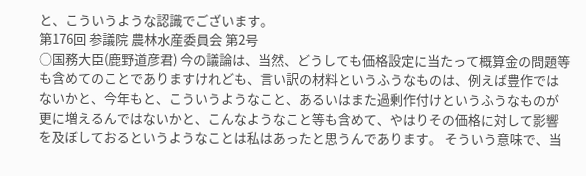と、こういうような認識でございます。
第176回 参議院 農林水産委員会 第2号
○国務大臣(鹿野道彦君) 今の議論は、当然、どうしても価格設定に当たって概算金の問題等も含めてのことでありますけれども、言い訳の材料というふうなものは、例えば豊作ではないかと、今年もと、こういうようなこと、あるいはまた過剰作付けというふうなものが更に増えるんではないかと、こんなようなこと等も含めて、やはりその価格に対して影響を及ぼしておるというようなことは私はあったと思うんであります。 そういう意味で、当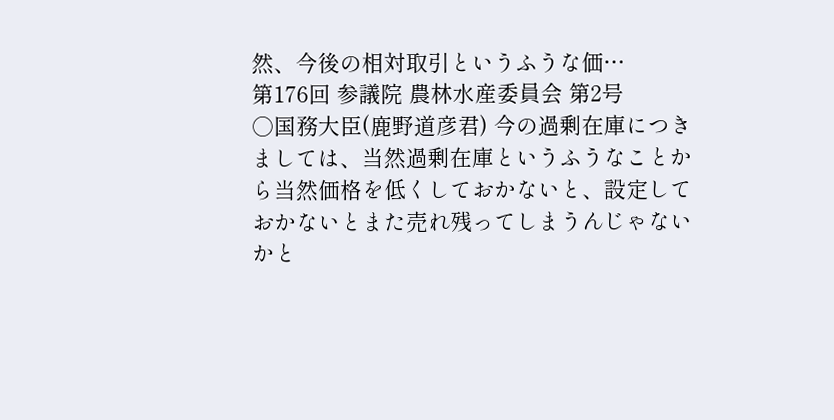然、今後の相対取引というふうな価…
第176回 参議院 農林水産委員会 第2号
○国務大臣(鹿野道彦君) 今の過剰在庫につきましては、当然過剰在庫というふうなことから当然価格を低くしておかないと、設定しておかないとまた売れ残ってしまうんじゃないかと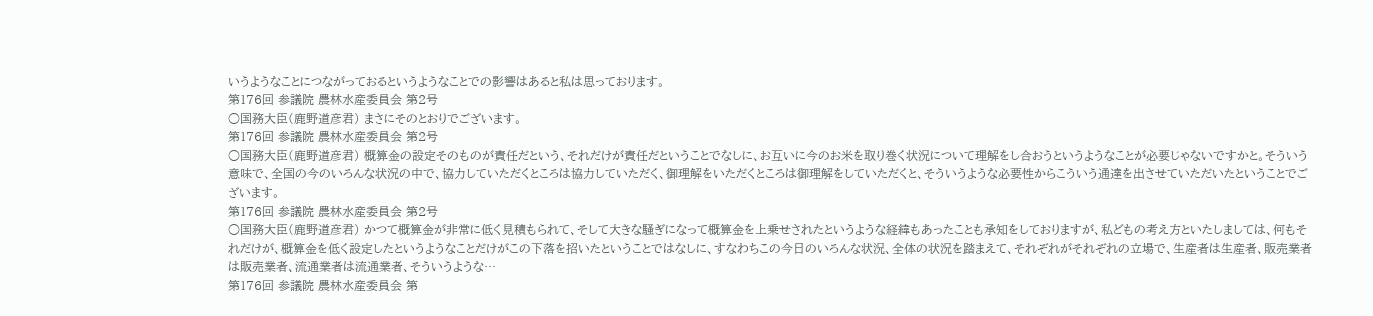いうようなことにつながっておるというようなことでの影響はあると私は思っております。
第176回 参議院 農林水産委員会 第2号
○国務大臣(鹿野道彦君) まさにそのとおりでございます。
第176回 参議院 農林水産委員会 第2号
○国務大臣(鹿野道彦君) 概算金の設定そのものが責任だという、それだけが責任だということでなしに、お互いに今のお米を取り巻く状況について理解をし合おうというようなことが必要じゃないですかと。そういう意味で、全国の今のいろんな状況の中で、協力していただくところは協力していただく、御理解をいただくところは御理解をしていただくと、そういうような必要性からこういう通達を出させていただいたということでございます。
第176回 参議院 農林水産委員会 第2号
○国務大臣(鹿野道彦君) かつて概算金が非常に低く見積もられて、そして大きな騒ぎになって概算金を上乗せされたというような経緯もあったことも承知をしておりますが、私どもの考え方といたしましては、何もそれだけが、概算金を低く設定したというようなことだけがこの下落を招いたということではなしに、すなわちこの今日のいろんな状況、全体の状況を踏まえて、それぞれがそれぞれの立場で、生産者は生産者、販売業者は販売業者、流通業者は流通業者、そういうような…
第176回 参議院 農林水産委員会 第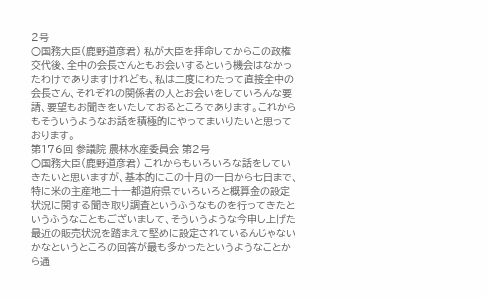2号
○国務大臣(鹿野道彦君) 私が大臣を拝命してからこの政権交代後、全中の会長さんともお会いするという機会はなかったわけでありますけれども、私は二度にわたって直接全中の会長さん、それぞれの関係者の人とお会いをしていろんな要請、要望もお聞きをいたしておるところであります。これからもそういうようなお話を積極的にやってまいりたいと思っております。
第176回 参議院 農林水産委員会 第2号
○国務大臣(鹿野道彦君) これからもいろいろな話をしていきたいと思いますが、基本的にこの十月の一日から七日まで、特に米の主産地二十一都道府県でいろいろと概算金の設定状況に関する聞き取り調査というふうなものを行ってきたというふうなこともございまして、そういうような今申し上げた最近の販売状況を踏まえて堅めに設定されているんじゃないかなというところの回答が最も多かったというようなことから通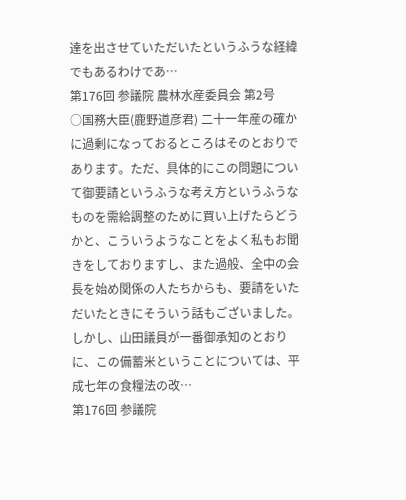達を出させていただいたというふうな経緯でもあるわけであ…
第176回 参議院 農林水産委員会 第2号
○国務大臣(鹿野道彦君) 二十一年産の確かに過剰になっておるところはそのとおりであります。ただ、具体的にこの問題について御要請というふうな考え方というふうなものを需給調整のために買い上げたらどうかと、こういうようなことをよく私もお聞きをしておりますし、また過般、全中の会長を始め関係の人たちからも、要請をいただいたときにそういう話もございました。 しかし、山田議員が一番御承知のとおりに、この備蓄米ということについては、平成七年の食糧法の改…
第176回 参議院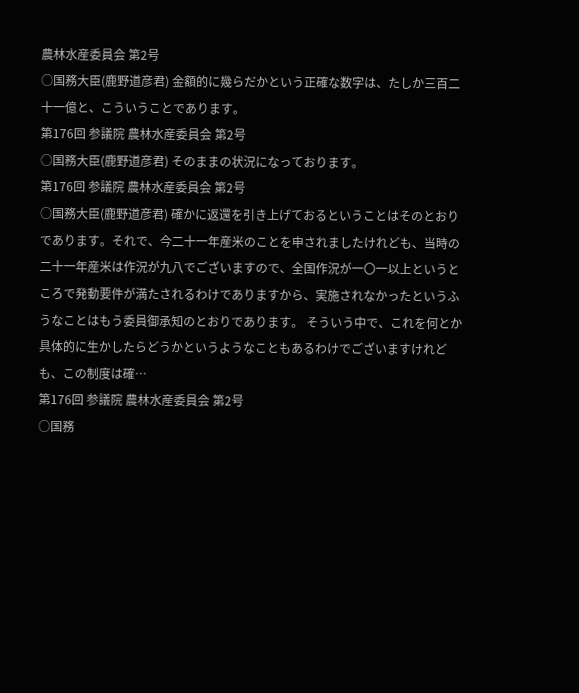農林水産委員会 第2号
○国務大臣(鹿野道彦君) 金額的に幾らだかという正確な数字は、たしか三百二十一億と、こういうことであります。
第176回 参議院 農林水産委員会 第2号
○国務大臣(鹿野道彦君) そのままの状況になっております。
第176回 参議院 農林水産委員会 第2号
○国務大臣(鹿野道彦君) 確かに返還を引き上げておるということはそのとおりであります。それで、今二十一年産米のことを申されましたけれども、当時の二十一年産米は作況が九八でございますので、全国作況が一〇一以上というところで発動要件が満たされるわけでありますから、実施されなかったというふうなことはもう委員御承知のとおりであります。 そういう中で、これを何とか具体的に生かしたらどうかというようなこともあるわけでございますけれども、この制度は確…
第176回 参議院 農林水産委員会 第2号
○国務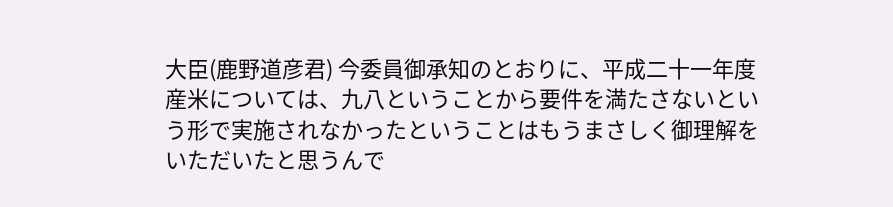大臣(鹿野道彦君) 今委員御承知のとおりに、平成二十一年度産米については、九八ということから要件を満たさないという形で実施されなかったということはもうまさしく御理解をいただいたと思うんで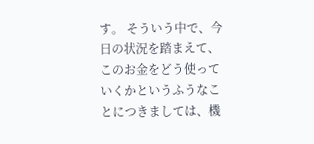す。 そういう中で、今日の状況を踏まえて、このお金をどう使っていくかというふうなことにつきましては、機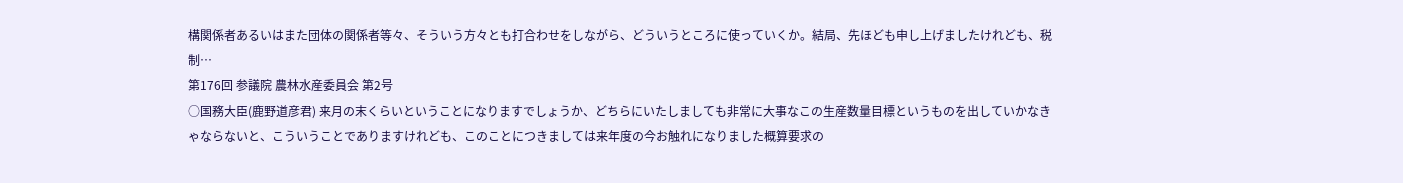構関係者あるいはまた団体の関係者等々、そういう方々とも打合わせをしながら、どういうところに使っていくか。結局、先ほども申し上げましたけれども、税制…
第176回 参議院 農林水産委員会 第2号
○国務大臣(鹿野道彦君) 来月の末くらいということになりますでしょうか、どちらにいたしましても非常に大事なこの生産数量目標というものを出していかなきゃならないと、こういうことでありますけれども、このことにつきましては来年度の今お触れになりました概算要求の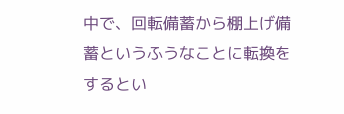中で、回転備蓄から棚上げ備蓄というふうなことに転換をするとい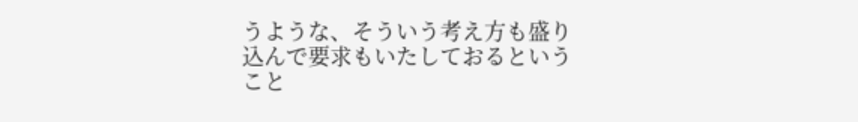うような、そういう考え方も盛り込んで要求もいたしておるということ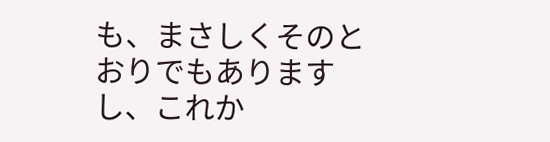も、まさしくそのとおりでもありますし、これか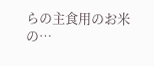らの主食用のお米の…